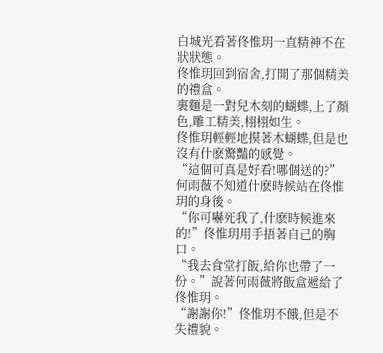白城光看著佟惟玥一直精神不在狀狀態。
佟惟玥回到宿舍,打開了那個精美的禮盒。
裏麵是一對兒木刻的蝴蝶,上了顏色,雕工精美,栩栩如生。
佟惟玥輕輕地摸著木蝴蝶,但是也沒有什麽驚豔的感覺。
“這個可真是好看!哪個送的?”何雨薇不知道什麽時候站在佟惟玥的身後。
“你可嚇死我了,什麽時候進來的!”佟惟玥用手捂著自己的胸口。
“我去食堂打飯,給你也帶了一份。”說著何雨薇將飯盒遞給了佟惟玥。
“謝謝你!”佟惟玥不餓,但是不失禮貌。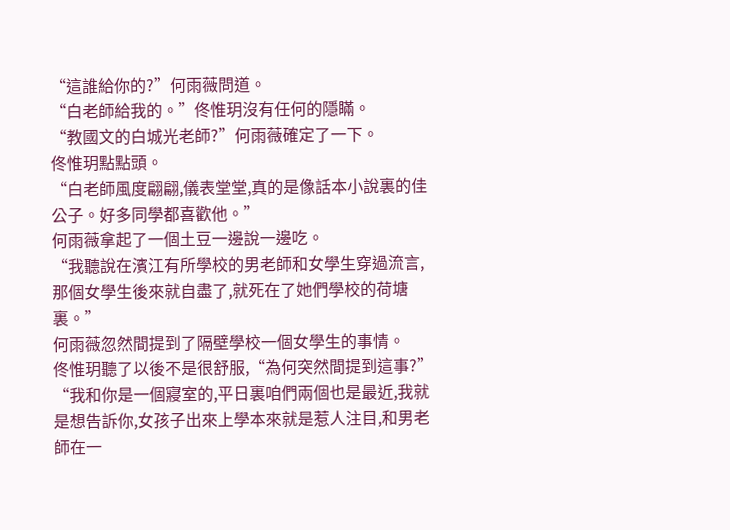“這誰給你的?”何雨薇問道。
“白老師給我的。”佟惟玥沒有任何的隱瞞。
“教國文的白城光老師?”何雨薇確定了一下。
佟惟玥點點頭。
“白老師風度翩翩,儀表堂堂,真的是像話本小說裏的佳公子。好多同學都喜歡他。”
何雨薇拿起了一個土豆一邊說一邊吃。
“我聽說在濱江有所學校的男老師和女學生穿過流言,那個女學生後來就自盡了,就死在了她們學校的荷塘裏。”
何雨薇忽然間提到了隔壁學校一個女學生的事情。
佟惟玥聽了以後不是很舒服,“為何突然間提到這事?”
“我和你是一個寢室的,平日裏咱們兩個也是最近,我就是想告訴你,女孩子出來上學本來就是惹人注目,和男老師在一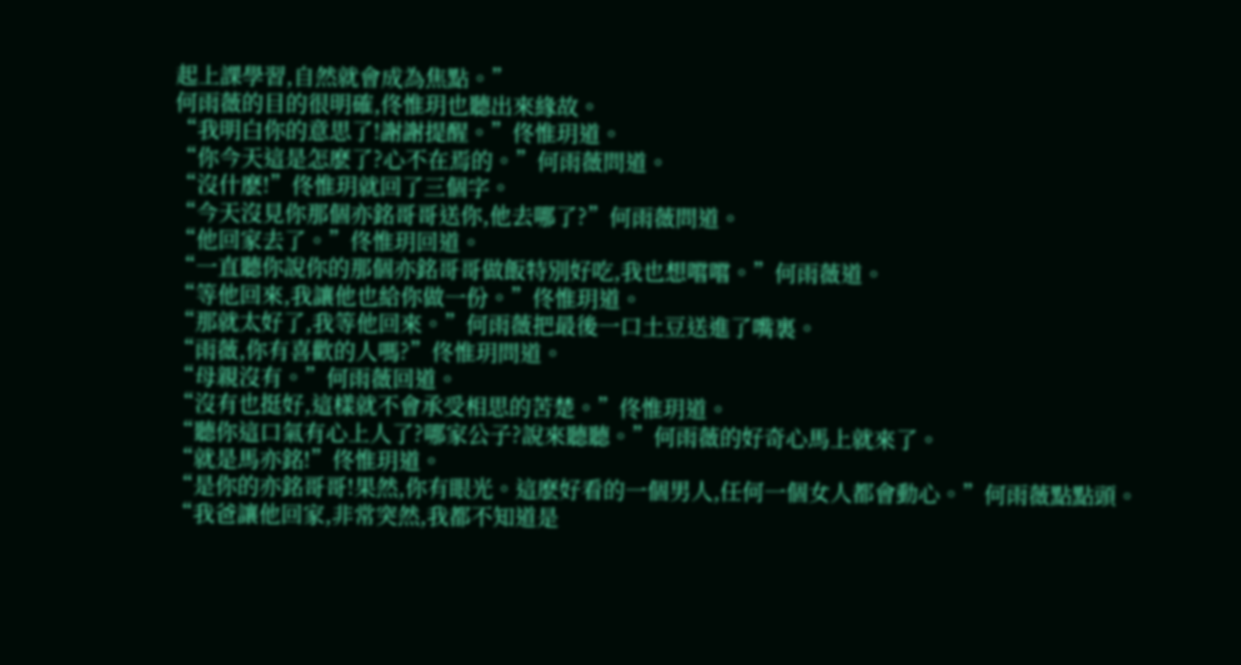起上課學習,自然就會成為焦點。”
何雨薇的目的很明確,佟惟玥也聽出來緣故。
“我明白你的意思了!謝謝提醒。”佟惟玥道。
“你今天這是怎麽了?心不在焉的。”何雨薇問道。
“沒什麽!”佟惟玥就回了三個字。
“今天沒見你那個亦銘哥哥送你,他去哪了?”何雨薇問道。
“他回家去了。”佟惟玥回道。
“一直聽你說你的那個亦銘哥哥做飯特別好吃,我也想嚐嚐。”何雨薇道。
“等他回來,我讓他也給你做一份。”佟惟玥道。
“那就太好了,我等他回來。”何雨薇把最後一口土豆送進了嘴裏。
“雨薇,你有喜歡的人嗎?”佟惟玥問道。
“母親沒有。”何雨薇回道。
“沒有也挺好,這樣就不會承受相思的苦楚。”佟惟玥道。
“聽你這口氣有心上人了?哪家公子?說來聽聽。”何雨薇的好奇心馬上就來了。
“就是馬亦銘!”佟惟玥道。
“是你的亦銘哥哥!果然,你有眼光。這麽好看的一個男人,任何一個女人都會動心。”何雨薇點點頭。
“我爸讓他回家,非常突然,我都不知道是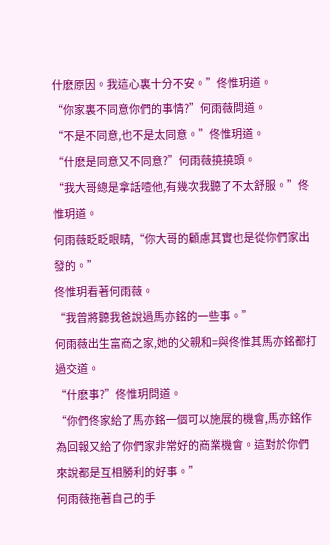什麽原因。我這心裏十分不安。”佟惟玥道。
“你家裏不同意你們的事情?”何雨薇問道。
“不是不同意,也不是太同意。”佟惟玥道。
“什麽是同意又不同意?”何雨薇撓撓頭。
“我大哥總是拿話噎他,有幾次我聽了不太舒服。”佟惟玥道。
何雨薇眨眨眼睛,“你大哥的顧慮其實也是從你們家出發的。”
佟惟玥看著何雨薇。
“我曾將聽我爸說過馬亦銘的一些事。”
何雨薇出生富商之家,她的父親和=與佟惟其馬亦銘都打過交道。
“什麽事?”佟惟玥問道。
“你們佟家給了馬亦銘一個可以施展的機會,馬亦銘作為回報又給了你們家非常好的商業機會。這對於你們來說都是互相勝利的好事。”
何雨薇拖著自己的手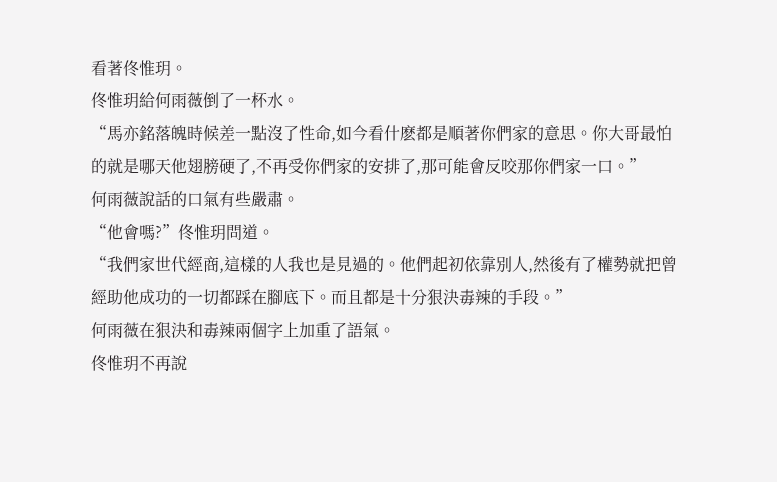看著佟惟玥。
佟惟玥給何雨薇倒了一杯水。
“馬亦銘落魄時候差一點沒了性命,如今看什麽都是順著你們家的意思。你大哥最怕的就是哪天他翅膀硬了,不再受你們家的安排了,那可能會反咬那你們家一口。”
何雨薇說話的口氣有些嚴肅。
“他會嗎?”佟惟玥問道。
“我們家世代經商,這樣的人我也是見過的。他們起初依靠別人,然後有了權勢就把曾經助他成功的一切都踩在腳底下。而且都是十分狠決毒辣的手段。”
何雨薇在狠決和毒辣兩個字上加重了語氣。
佟惟玥不再說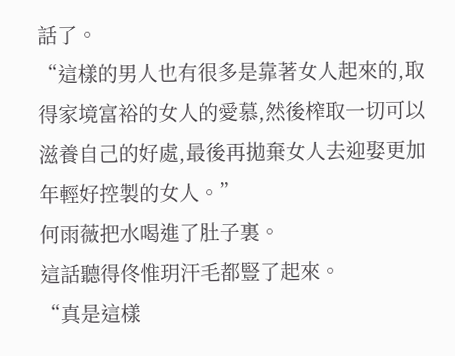話了。
“這樣的男人也有很多是靠著女人起來的,取得家境富裕的女人的愛慕,然後榨取一切可以滋養自己的好處,最後再拋棄女人去迎娶更加年輕好控製的女人。”
何雨薇把水喝進了肚子裏。
這話聽得佟惟玥汗毛都豎了起來。
“真是這樣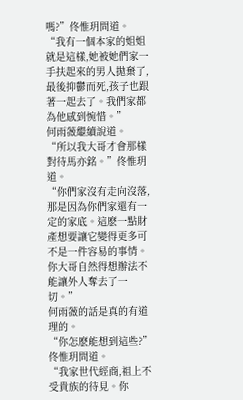嗎?”佟惟玥問道。
“我有一個本家的姐姐就是這樣,她被她們家一手扶起來的男人拋棄了,最後抑鬱而死,孩子也跟著一起去了。我們家都為他感到惋惜。”
何雨薇繼續說道。
“所以我大哥才會那樣對待馬亦銘。”佟惟玥道。
“你們家沒有走向沒落,那是因為你們家還有一定的家底。這麽一點財產想要讓它變得更多可不是一件容易的事情。你大哥自然得想辦法不能讓外人奪去了一切。”
何雨薇的話是真的有道理的。
“你怎麽能想到這些?”佟惟玥問道。
“我家世代經商,祖上不受貴族的待見。你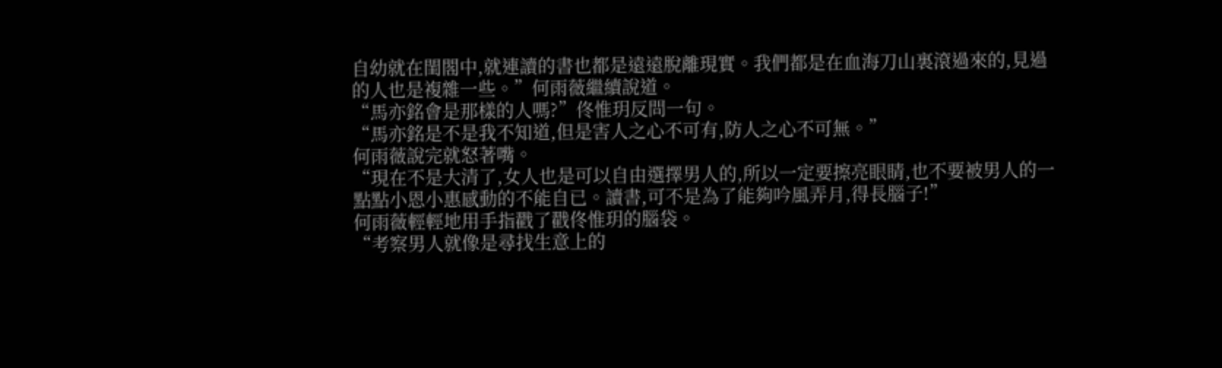自幼就在閨閣中,就連讀的書也都是遠遠脫離現實。我們都是在血海刀山裏滾過來的,見過的人也是複雜一些。”何雨薇繼續說道。
“馬亦銘會是那樣的人嗎?”佟惟玥反問一句。
“馬亦銘是不是我不知道,但是害人之心不可有,防人之心不可無。”
何雨薇說完就怒著嘴。
“現在不是大清了,女人也是可以自由選擇男人的,所以一定要擦亮眼睛,也不要被男人的一點點小恩小惠感動的不能自已。讀書,可不是為了能夠吟風弄月,得長腦子!”
何雨薇輕輕地用手指戳了戳佟惟玥的腦袋。
“考察男人就像是尋找生意上的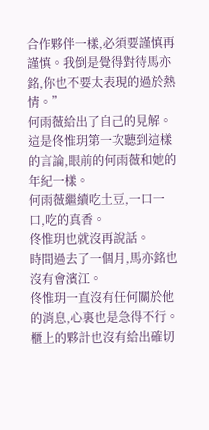合作夥伴一樣,必須要謹慎再謹慎。我倒是覺得對待馬亦銘,你也不要太表現的過於熱情。”
何雨薇給出了自己的見解。
這是佟惟玥第一次聽到這樣的言論,眼前的何雨薇和她的年紀一樣。
何雨薇繼續吃土豆,一口一口,吃的真香。
佟惟玥也就沒再說話。
時間過去了一個月,馬亦銘也沒有會濱江。
佟惟玥一直沒有任何關於他的消息,心裏也是急得不行。
櫃上的夥計也沒有給出確切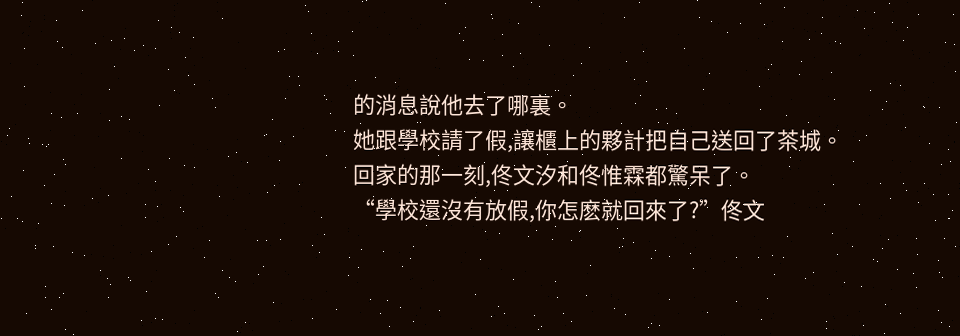的消息說他去了哪裏。
她跟學校請了假,讓櫃上的夥計把自己送回了茶城。
回家的那一刻,佟文汐和佟惟霖都驚呆了。
“學校還沒有放假,你怎麽就回來了?”佟文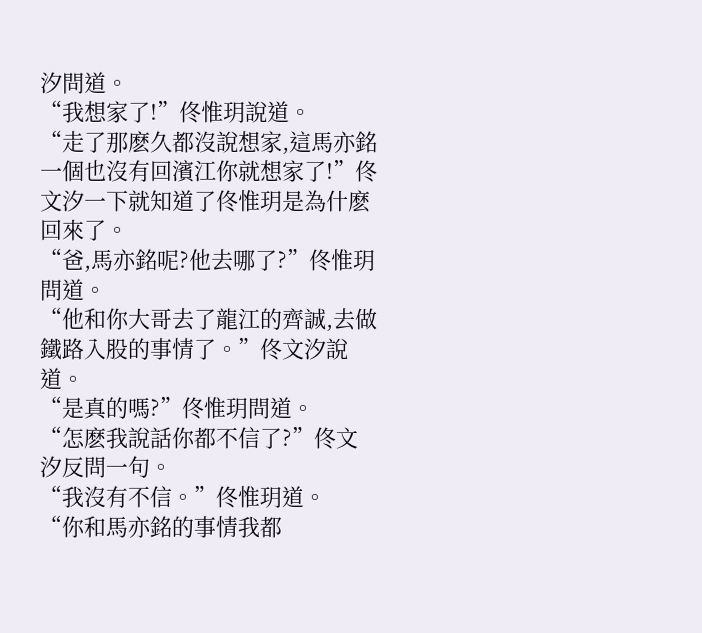汐問道。
“我想家了!”佟惟玥說道。
“走了那麽久都沒說想家,這馬亦銘一個也沒有回濱江你就想家了!”佟文汐一下就知道了佟惟玥是為什麽回來了。
“爸,馬亦銘呢?他去哪了?”佟惟玥問道。
“他和你大哥去了龍江的齊誠,去做鐵路入股的事情了。”佟文汐說道。
“是真的嗎?”佟惟玥問道。
“怎麽我說話你都不信了?”佟文汐反問一句。
“我沒有不信。”佟惟玥道。
“你和馬亦銘的事情我都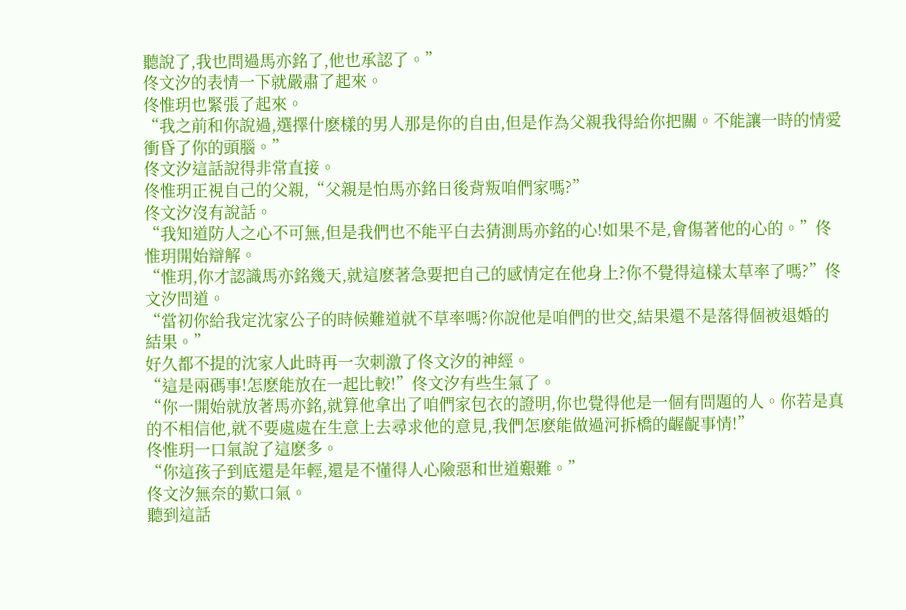聽說了,我也問過馬亦銘了,他也承認了。”
佟文汐的表情一下就嚴肅了起來。
佟惟玥也緊張了起來。
“我之前和你說過,選擇什麽樣的男人那是你的自由,但是作為父親我得給你把關。不能讓一時的情愛衝昏了你的頭腦。”
佟文汐這話說得非常直接。
佟惟玥正視自己的父親,“父親是怕馬亦銘日後背叛咱們家嗎?”
佟文汐沒有說話。
“我知道防人之心不可無,但是我們也不能平白去猜測馬亦銘的心!如果不是,會傷著他的心的。”佟惟玥開始辯解。
“惟玥,你才認識馬亦銘幾天,就這麽著急要把自己的感情定在他身上?你不覺得這樣太草率了嗎?”佟文汐問道。
“當初你給我定沈家公子的時候難道就不草率嗎?你說他是咱們的世交,結果還不是落得個被退婚的結果。”
好久都不提的沈家人此時再一次刺激了佟文汐的神經。
“這是兩碼事!怎麽能放在一起比較!”佟文汐有些生氣了。
“你一開始就放著馬亦銘,就算他拿出了咱們家包衣的證明,你也覺得他是一個有問題的人。你若是真的不相信他,就不要處處在生意上去尋求他的意見,我們怎麽能做過河拆橋的齷齪事情!”
佟惟玥一口氣說了這麽多。
“你這孩子到底還是年輕,還是不懂得人心險惡和世道艱難。”
佟文汐無奈的歎口氣。
聽到這話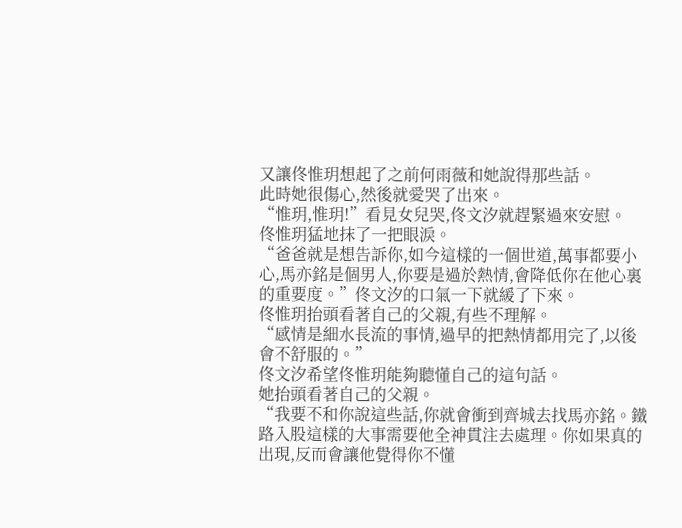又讓佟惟玥想起了之前何雨薇和她說得那些話。
此時她很傷心,然後就愛哭了出來。
“惟玥,惟玥!”看見女兒哭,佟文汐就趕緊過來安慰。
佟惟玥猛地抹了一把眼淚。
“爸爸就是想告訴你,如今這樣的一個世道,萬事都要小心,馬亦銘是個男人,你要是過於熱情,會降低你在他心裏的重要度。”佟文汐的口氣一下就緩了下來。
佟惟玥抬頭看著自己的父親,有些不理解。
“感情是細水長流的事情,過早的把熱情都用完了,以後會不舒服的。”
佟文汐希望佟惟玥能夠聽懂自己的這句話。
她抬頭看著自己的父親。
“我要不和你說這些話,你就會衝到齊城去找馬亦銘。鐵路入股這樣的大事需要他全神貫注去處理。你如果真的出現,反而會讓他覺得你不懂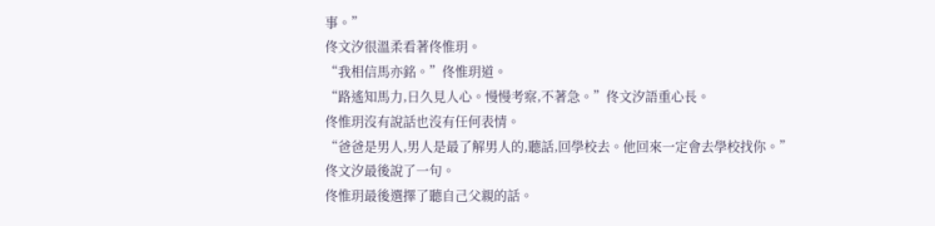事。”
佟文汐很溫柔看著佟惟玥。
“我相信馬亦銘。”佟惟玥道。
“路遙知馬力,日久見人心。慢慢考察,不著急。”佟文汐語重心長。
佟惟玥沒有說話也沒有任何表情。
“爸爸是男人,男人是最了解男人的,聽話,回學校去。他回來一定會去學校找你。”
佟文汐最後說了一句。
佟惟玥最後選擇了聽自己父親的話。